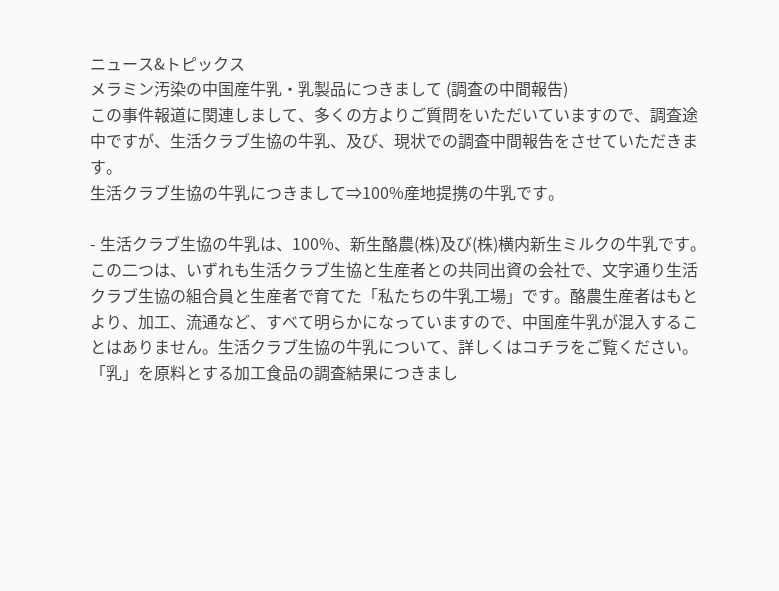ニュース&トピックス
メラミン汚染の中国産牛乳・乳製品につきまして (調査の中間報告)
この事件報道に関連しまして、多くの方よりご質問をいただいていますので、調査途中ですが、生活クラブ生協の牛乳、及び、現状での調査中間報告をさせていただきます。
生活クラブ生協の牛乳につきまして⇒100%産地提携の牛乳です。

- 生活クラブ生協の牛乳は、100%、新生酪農(株)及び(株)横内新生ミルクの牛乳です。この二つは、いずれも生活クラブ生協と生産者との共同出資の会社で、文字通り生活クラブ生協の組合員と生産者で育てた「私たちの牛乳工場」です。酪農生産者はもとより、加工、流通など、すべて明らかになっていますので、中国産牛乳が混入することはありません。生活クラブ生協の牛乳について、詳しくはコチラをご覧ください。
「乳」を原料とする加工食品の調査結果につきまし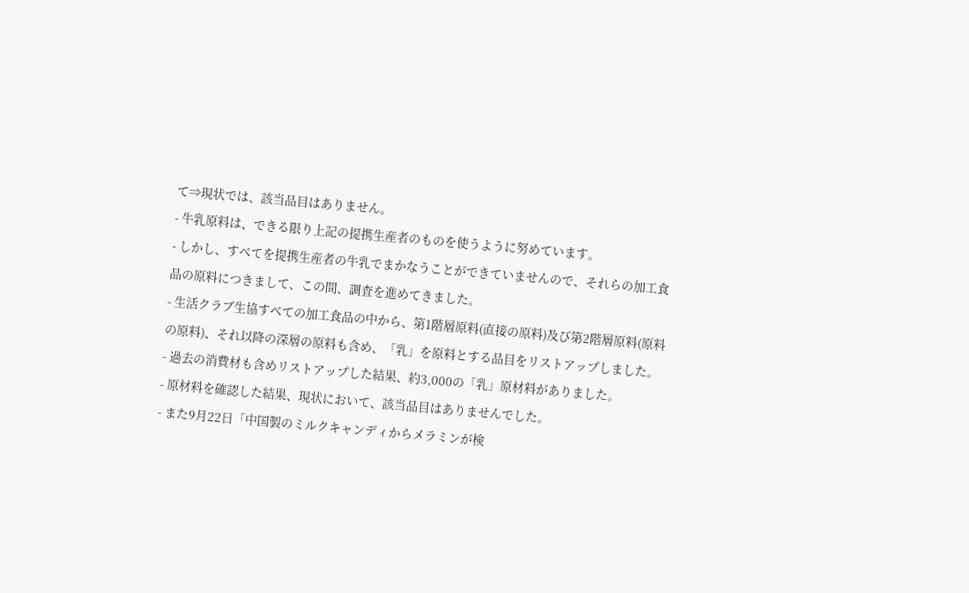て⇒現状では、該当品目はありません。
- 牛乳原料は、できる限り上記の提携生産者のものを使うように努めています。
- しかし、すべてを提携生産者の牛乳でまかなうことができていませんので、それらの加工食品の原料につきまして、この間、調査を進めてきました。
- 生活クラブ生協すべての加工食品の中から、第1階層原料(直接の原料)及び第2階層原料(原料の原料)、それ以降の深層の原料も含め、「乳」を原料とする品目をリストアップしました。
- 過去の消費材も含めリストアップした結果、約3,000の「乳」原材料がありました。
- 原材料を確認した結果、現状において、該当品目はありませんでした。
- また9月22日「中国製のミルクキャンディからメラミンが検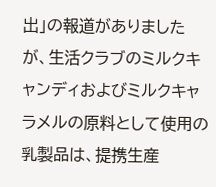出」の報道がありましたが、生活クラブのミルクキャンディおよびミルクキャラメルの原料として使用の乳製品は、提携生産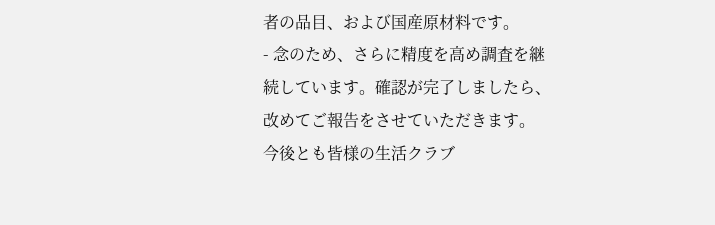者の品目、および国産原材料です。
- 念のため、さらに精度を高め調査を継続しています。確認が完了しましたら、改めてご報告をさせていただきます。
今後とも皆様の生活クラブ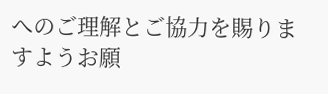へのご理解とご協力を賜りますようお願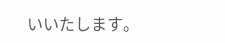いいたします。